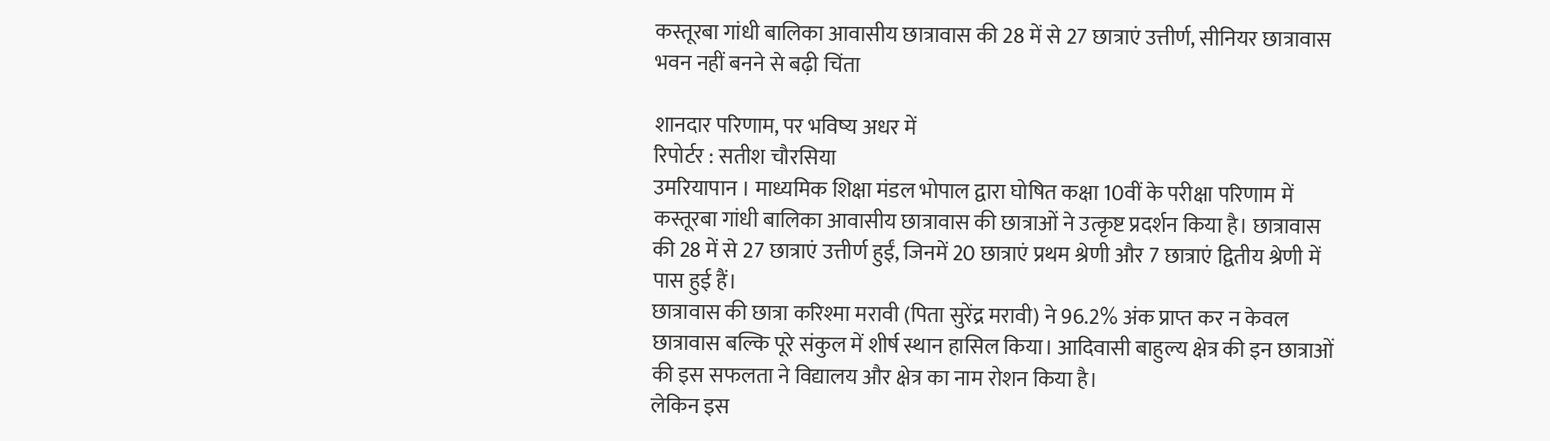कस्तूरबा गांधी बालिका आवासीय छात्रावास की 28 में से 27 छात्राएं उत्तीर्ण, सीनियर छात्रावास भवन नहीं बनने से बढ़ी चिंता

शानदार परिणाम, पर भविष्य अधर में
रिपोर्टर : सतीश चौरसिया
उमरियापान । माध्यमिक शिक्षा मंडल भोपाल द्वारा घोषित कक्षा 10वीं के परीक्षा परिणाम में कस्तूरबा गांधी बालिका आवासीय छात्रावास की छात्राओं ने उत्कृष्ट प्रदर्शन किया है। छात्रावास की 28 में से 27 छात्राएं उत्तीर्ण हुईं, जिनमें 20 छात्राएं प्रथम श्रेणी और 7 छात्राएं द्वितीय श्रेणी में पास हुई हैं।
छात्रावास की छात्रा करिश्मा मरावी (पिता सुरेंद्र मरावी) ने 96.2% अंक प्राप्त कर न केवल छात्रावास बल्कि पूरे संकुल में शीर्ष स्थान हासिल किया। आदिवासी बाहुल्य क्षेत्र की इन छात्राओं की इस सफलता ने विद्यालय और क्षेत्र का नाम रोशन किया है।
लेकिन इस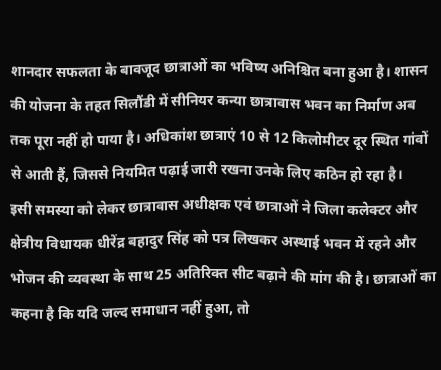शानदार सफलता के बावजूद छात्राओं का भविष्य अनिश्चित बना हुआ है। शासन की योजना के तहत सिलौंडी में सीनियर कन्या छात्रावास भवन का निर्माण अब तक पूरा नहीं हो पाया है। अधिकांश छात्राएं 10 से 12 किलोमीटर दूर स्थित गांवों से आती हैं, जिससे नियमित पढ़ाई जारी रखना उनके लिए कठिन हो रहा है।
इसी समस्या को लेकर छात्रावास अधीक्षक एवं छात्राओं ने जिला कलेक्टर और क्षेत्रीय विधायक धीरेंद्र बहादुर सिंह को पत्र लिखकर अस्थाई भवन में रहने और भोजन की व्यवस्था के साथ 25 अतिरिक्त सीट बढ़ाने की मांग की है। छात्राओं का कहना है कि यदि जल्द समाधान नहीं हुआ, तो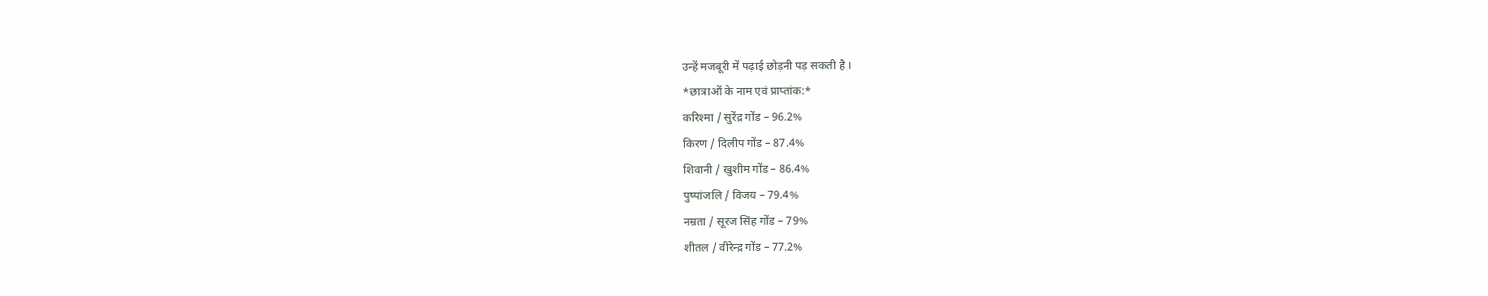उन्हें मजबूरी में पढ़ाई छोड़नी पड़ सकती है ।
*छात्राओं के नाम एवं प्राप्तांक:*
करिश्मा / सुरेंद्र गोंड – 96.2%
किरण / दिलीप गोंड – 87.4%
शिवानी / खुशीम गोंड – 86.4%
पुष्पांजलि / विजय – 79.4%
नम्रता / सूरज सिंह गोंड – 79%
शीतल / वीरेन्द्र गोंड – 77.2%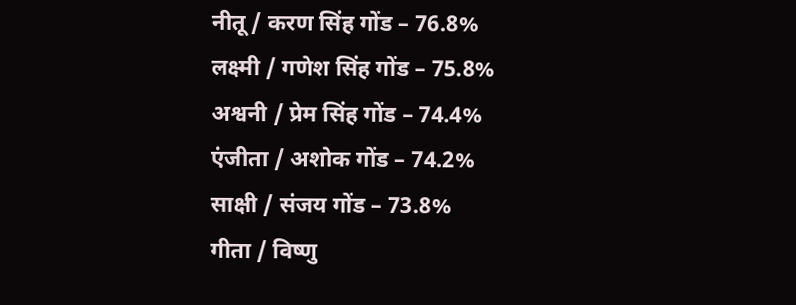नीतू / करण सिंह गोंड – 76.8%
लक्ष्मी / गणेश सिंह गोंड – 75.8%
अश्वनी / प्रेम सिंह गोंड – 74.4%
एंजीता / अशोक गोंड – 74.2%
साक्षी / संजय गोंड – 73.8%
गीता / विष्णु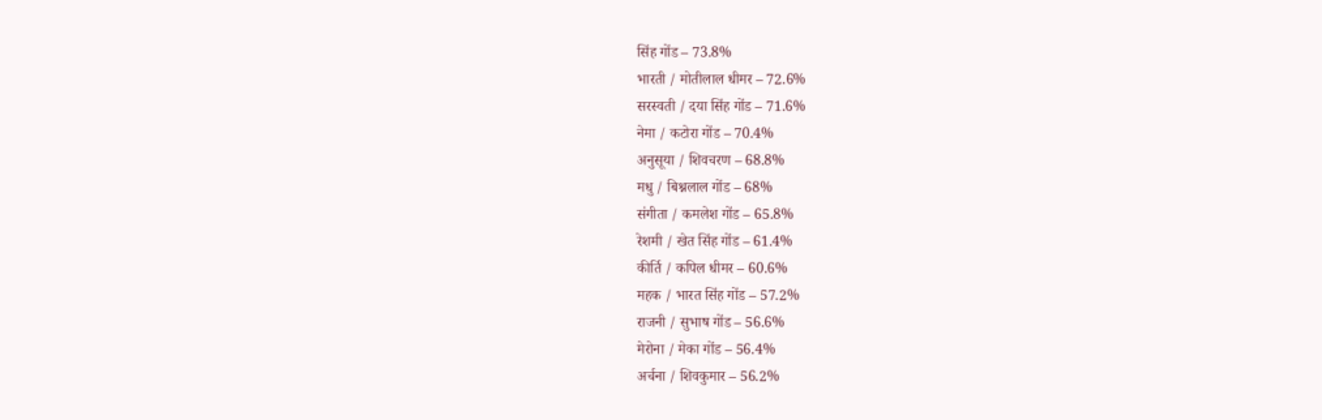सिंह गोंड – 73.8%
भारती / मोतीलाल धीमर – 72.6%
सरस्वती / दया सिंह गोंड – 71.6%
नेमा / कटोरा गोंड – 70.4%
अनुसूया / शिवचरण – 68.8%
मधु / बिश्नलाल गोंड – 68%
संगीता / कमलेश गोंड – 65.8%
रेशमी / खेत सिंह गोंड – 61.4%
कीर्ति / कपिल धीमर – 60.6%
महक / भारत सिंह गोंड – 57.2%
राजनी / सुभाष गोंड – 56.6%
मेरोना / मेका गोंड – 56.4%
अर्चना / शिवकुमार – 56.2%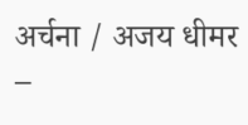अर्चना / अजय धीमर –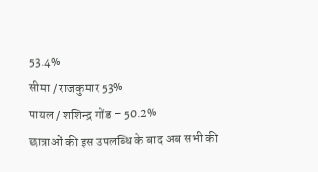53.4%
सीमा / राजकुमार 53%
पायल / शशिन्द्र गोंड – 50.2%
छात्राओं की इस उपलब्धि के बाद अब सभी की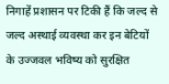निगाहें प्रशासन पर टिकी हैं कि जल्द से जल्द अस्थाई व्यवस्था कर इन बेटियों के उज्जवल भविष्य को सुरक्षित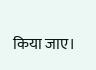किया जाए।